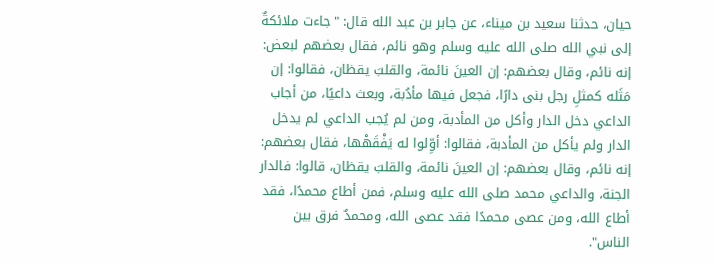حيان، حدثنا سعيد بن ميناء، عن جابر بن عبد الله قال: "جاءت ملائكةٌ إلى نبي الله صلى الله عليه وسلم وهو نائم، فقال بعضهم لبعض: إنه نائم، وقال بعضهم: إن العينَ نائمة، والقلبَ يقظان، فقالوا: إن مَثَله كمثلِ رجل بنى دارًا، فجعل فيها مأدُبة، وبعث داعيًا، من أجاب الداعي دخل الدار وأكل من المأدبة، ومن لم يُجب الداعي لم يدخل الدار ولم يأكل من المأدبة، فقالوا: أوِّلوا له يَفْقَهْها، فقال بعضهم: إنه نائم، وقال بعضهم: إن العينَ نائمة، والقلبَ يقظان، قالوا: فالدار الجنة، والداعي محمد صلى الله عليه وسلم، فمن أطاع محمدًا، فقد أطاع الله، ومن عصى محمدًا فقد عصى الله، ومحمدٌ فرق بين الناس".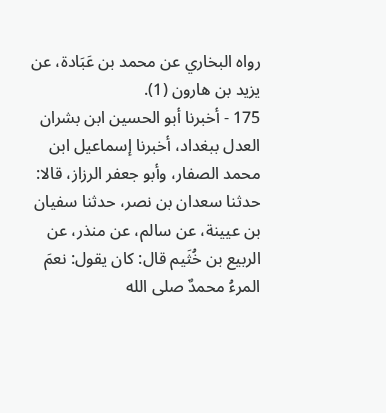رواه البخاري عن محمد بن عَبَادة، عن يزيد بن هارون (1).
175 - أخبرنا أبو الحسين ابن بشران العدل ببغداد، أخبرنا إسماعيل ابن محمد الصفار، وأبو جعفر الرزاز، قالا: حدثنا سعدان بن نصر، حدثنا سفيان بن عيينة، عن سالم، عن منذر، عن الربيع بن خُثَيم قال: كان يقول: نعمَ المرءُ محمدٌ صلى الله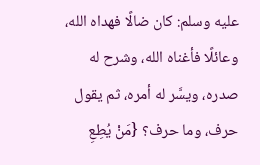عليه وسلم: كان ضالًا فهداه الله، وعائلًا فأغناه الله، وشرح له صدره، ويسَّر له أمره، ثم يقول حرف، وما حرف؟ {مَنْ يُطِعِ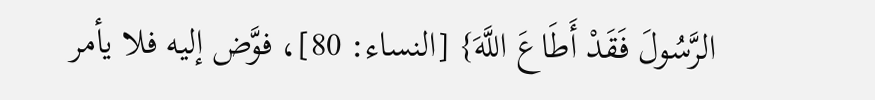الرَّسُولَ فَقَدْ أَطَاعَ اللَّهَ} [النساء: 80]، فوَّض إليه فلا يأمر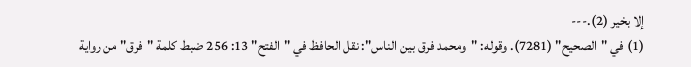إلا بخير (2).---
(1) في "الصحيح" (7281). وقوله: "ومحمد فرق بين الناس": نقل الحافظ في "الفتح" 13: 256 ضبط كلمة "فرق" من رواية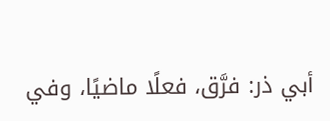أبي ذر: فرَّق، فعلًا ماضيًا، وفي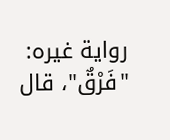رواية غيره: "فَرْقٌ"، قال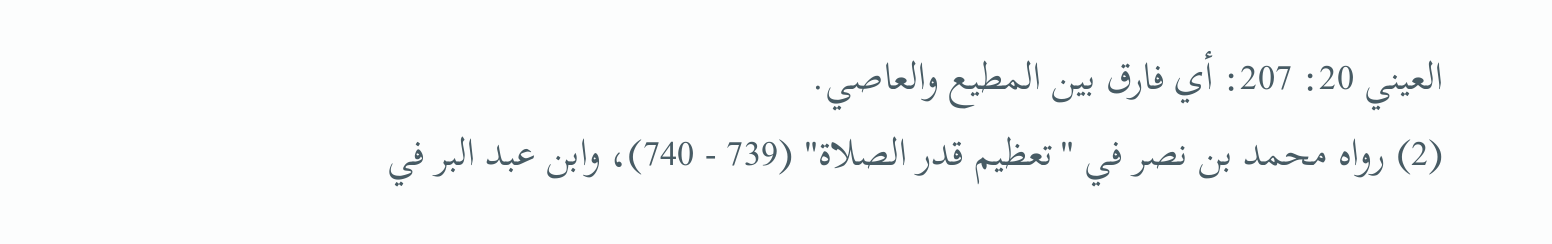العيني 20: 207: أي فارق بين المطيع والعاصي.
(2) رواه محمد بن نصر في "تعظيم قدر الصلاة" (739 - 740)، وابن عبد البر في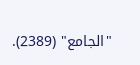"الجامع" (2389).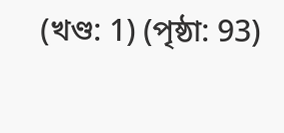(খণ্ড: 1) (পৃষ্ঠা: 93)